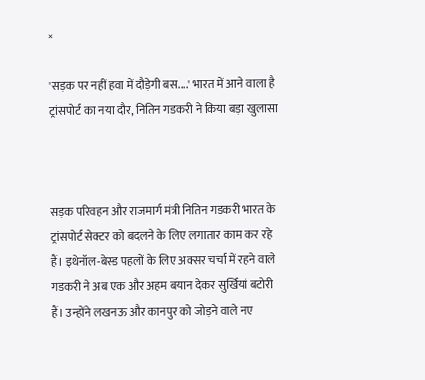×

'सड़क पर नहीं हवा में दौड़ेगी बस....' भारत में आने वाला है ट्रांसपोर्ट का नया दौर, नितिन गडकरी ने किया बड़ा खुलासा



सड़क परिवहन और राजमार्ग मंत्री नितिन गडकरी भारत के ट्रांसपोर्ट सेक्टर को बदलने के लिए लगातार काम कर रहे हैं। इथेनॉल-बेस्ड पहलों के लिए अक्सर चर्चा में रहने वाले गडकरी ने अब एक और अहम बयान देकर सुर्खियां बटोरी हैं। उन्होंने लखनऊ और कानपुर को जोड़ने वाले नए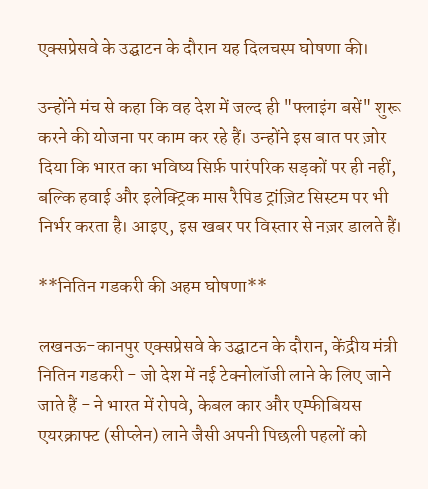एक्सप्रेसवे के उद्घाटन के दौरान यह दिलचस्प घोषणा की।

उन्होंने मंच से कहा कि वह देश में जल्द ही "फ्लाइंग बसें" शुरू करने की योजना पर काम कर रहे हैं। उन्होंने इस बात पर ज़ोर दिया कि भारत का भविष्य सिर्फ़ पारंपरिक सड़कों पर ही नहीं, बल्कि हवाई और इलेक्ट्रिक मास रैपिड ट्रांज़िट सिस्टम पर भी निर्भर करता है। आइए, इस खबर पर विस्तार से नज़र डालते हैं।

**नितिन गडकरी की अहम घोषणा**

लखनऊ-कानपुर एक्सप्रेसवे के उद्घाटन के दौरान, केंद्रीय मंत्री नितिन गडकरी - जो देश में नई टेक्नोलॉजी लाने के लिए जाने जाते हैं - ने भारत में रोपवे, केबल कार और एम्फीबियस एयरक्राफ्ट (सीप्लेन) लाने जैसी अपनी पिछली पहलों को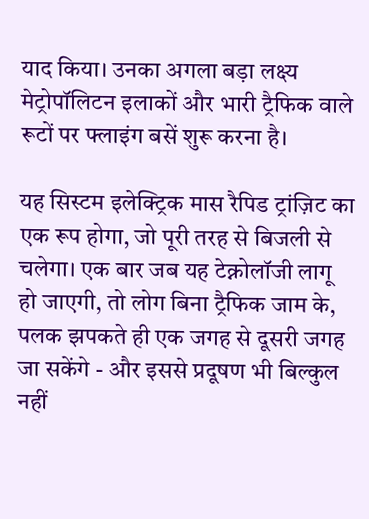याद किया। उनका अगला बड़ा लक्ष्य मेट्रोपॉलिटन इलाकों और भारी ट्रैफिक वाले रूटों पर फ्लाइंग बसें शुरू करना है।

यह सिस्टम इलेक्ट्रिक मास रैपिड ट्रांज़िट का एक रूप होगा, जो पूरी तरह से बिजली से चलेगा। एक बार जब यह टेक्नोलॉजी लागू हो जाएगी, तो लोग बिना ट्रैफिक जाम के, पलक झपकते ही एक जगह से दूसरी जगह जा सकेंगे - और इससे प्रदूषण भी बिल्कुल नहीं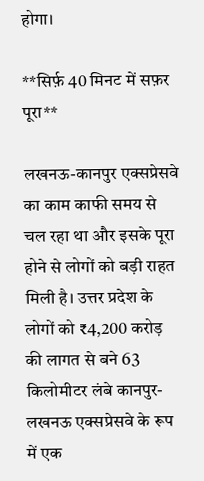होगा।

**सिर्फ़ 40 मिनट में सफ़र पूरा**

लखनऊ-कानपुर एक्सप्रेसवे का काम काफी समय से चल रहा था और इसके पूरा होने से लोगों को बड़ी राहत मिली है। उत्तर प्रदेश के लोगों को ₹4,200 करोड़ की लागत से बने 63 किलोमीटर लंबे कानपुर-लखनऊ एक्सप्रेसवे के रूप में एक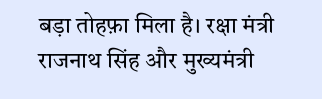बड़ा तोहफ़ा मिला है। रक्षा मंत्री राजनाथ सिंह और मुख्यमंत्री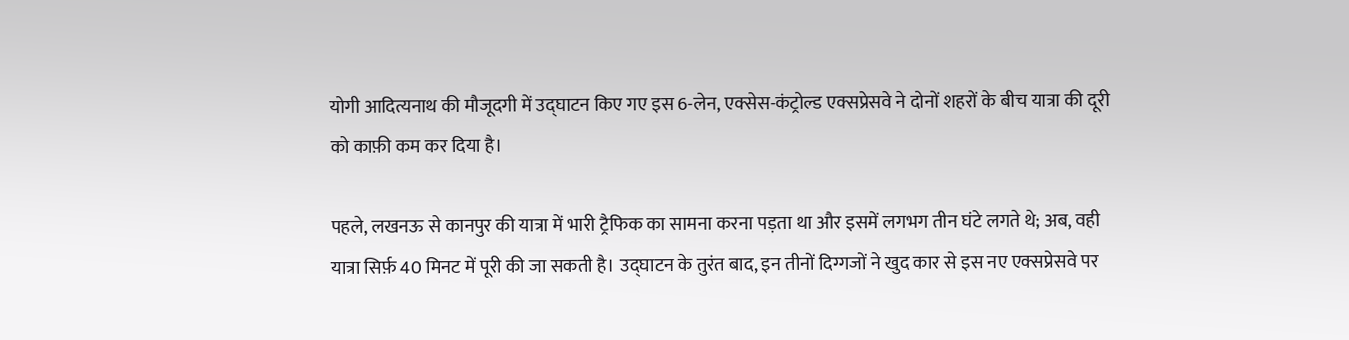योगी आदित्यनाथ की मौजूदगी में उद्घाटन किए गए इस 6-लेन, एक्सेस-कंट्रोल्ड एक्सप्रेसवे ने दोनों शहरों के बीच यात्रा की दूरी को काफ़ी कम कर दिया है।

पहले, लखनऊ से कानपुर की यात्रा में भारी ट्रैफिक का सामना करना पड़ता था और इसमें लगभग तीन घंटे लगते थे; अब, वही यात्रा सिर्फ़ 40 मिनट में पूरी की जा सकती है। उद्घाटन के तुरंत बाद, इन तीनों दिग्गजों ने खुद कार से इस नए एक्सप्रेसवे पर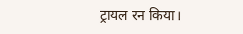ट्रायल रन किया।